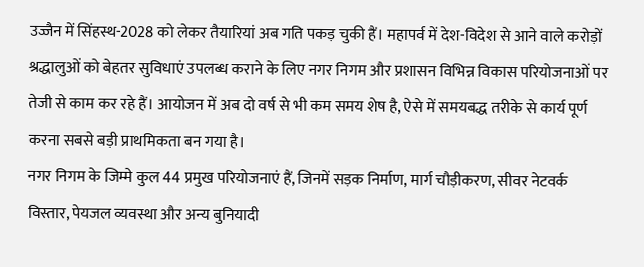उज्जैन में सिंहस्थ-2028 को लेकर तैयारियां अब गति पकड़ चुकी हैं। महापर्व में देश-विदेश से आने वाले करोड़ों श्रद्धालुओं को बेहतर सुविधाएं उपलब्ध कराने के लिए नगर निगम और प्रशासन विभिन्न विकास परियोजनाओं पर तेजी से काम कर रहे हैं। आयोजन में अब दो वर्ष से भी कम समय शेष है, ऐसे में समयबद्ध तरीके से कार्य पूर्ण करना सबसे बड़ी प्राथमिकता बन गया है।
नगर निगम के जिम्मे कुल 44 प्रमुख परियोजनाएं हैं, जिनमें सड़क निर्माण, मार्ग चौड़ीकरण, सीवर नेटवर्क विस्तार, पेयजल व्यवस्था और अन्य बुनियादी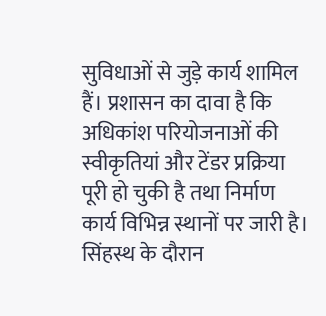सुविधाओं से जुड़े कार्य शामिल हैं। प्रशासन का दावा है कि अधिकांश परियोजनाओं की स्वीकृतियां और टेंडर प्रक्रिया पूरी हो चुकी है तथा निर्माण कार्य विभिन्न स्थानों पर जारी है।
सिंहस्थ के दौरान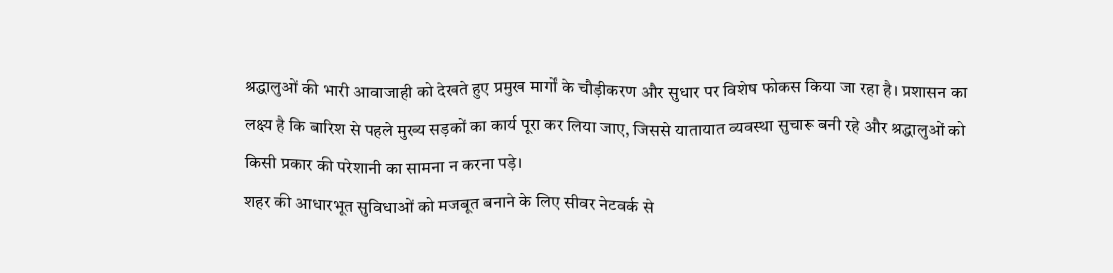श्रद्धालुओं की भारी आवाजाही को देखते हुए प्रमुख मार्गों के चौड़ीकरण और सुधार पर विशेष फोकस किया जा रहा है। प्रशासन का लक्ष्य है कि बारिश से पहले मुख्य सड़कों का कार्य पूरा कर लिया जाए, जिससे यातायात व्यवस्था सुचारू बनी रहे और श्रद्धालुओं को किसी प्रकार की परेशानी का सामना न करना पड़े।
शहर की आधारभूत सुविधाओं को मजबूत बनाने के लिए सीवर नेटवर्क से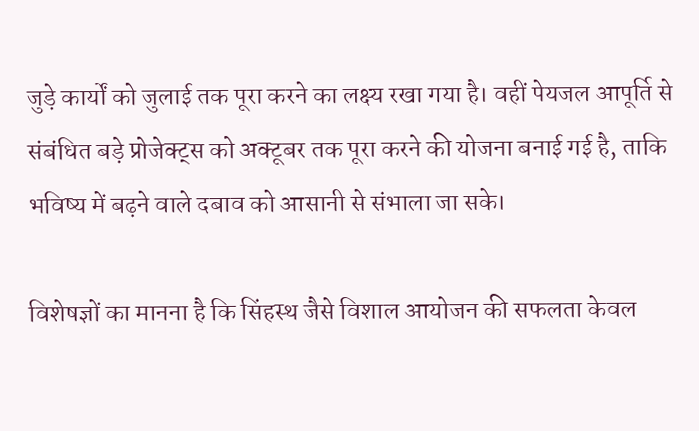जुड़े कार्यों को जुलाई तक पूरा करने का लक्ष्य रखा गया है। वहीं पेयजल आपूर्ति से संबंधित बड़े प्रोजेक्ट्स को अक्टूबर तक पूरा करने की योजना बनाई गई है, ताकि भविष्य में बढ़ने वाले दबाव को आसानी से संभाला जा सके।

विशेषज्ञों का मानना है कि सिंहस्थ जैसे विशाल आयोजन की सफलता केवल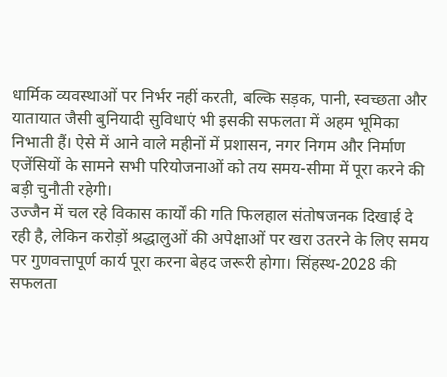धार्मिक व्यवस्थाओं पर निर्भर नहीं करती, बल्कि सड़क, पानी, स्वच्छता और यातायात जैसी बुनियादी सुविधाएं भी इसकी सफलता में अहम भूमिका निभाती हैं। ऐसे में आने वाले महीनों में प्रशासन, नगर निगम और निर्माण एजेंसियों के सामने सभी परियोजनाओं को तय समय-सीमा में पूरा करने की बड़ी चुनौती रहेगी।
उज्जैन में चल रहे विकास कार्यों की गति फिलहाल संतोषजनक दिखाई दे रही है, लेकिन करोड़ों श्रद्धालुओं की अपेक्षाओं पर खरा उतरने के लिए समय पर गुणवत्तापूर्ण कार्य पूरा करना बेहद जरूरी होगा। सिंहस्थ-2028 की सफलता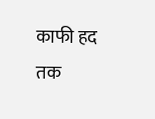काफी हद तक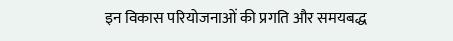इन विकास परियोजनाओं की प्रगति और समयबद्ध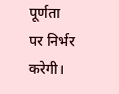पूर्णता पर निर्भर करेगी।